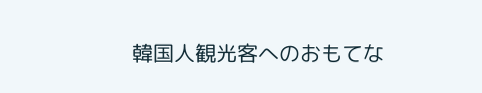韓国人観光客へのおもてな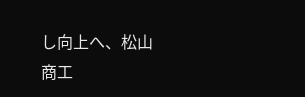し向上へ、松山商工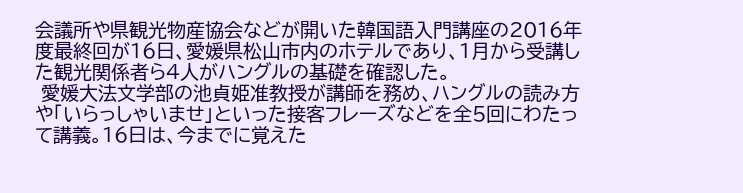会議所や県観光物産協会などが開いた韓国語入門講座の2016年度最終回が16日、愛媛県松山市内のホテルであり、1月から受講した観光関係者ら4人がハングルの基礎を確認した。
 愛媛大法文学部の池貞姫准教授が講師を務め、ハングルの読み方や「いらっしゃいませ」といった接客フレーズなどを全5回にわたって講義。16日は、今までに覚えた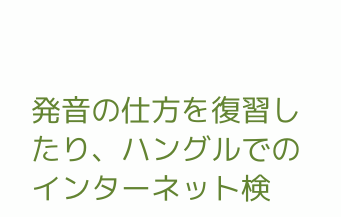発音の仕方を復習したり、ハングルでのインターネット検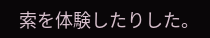索を体験したりした。